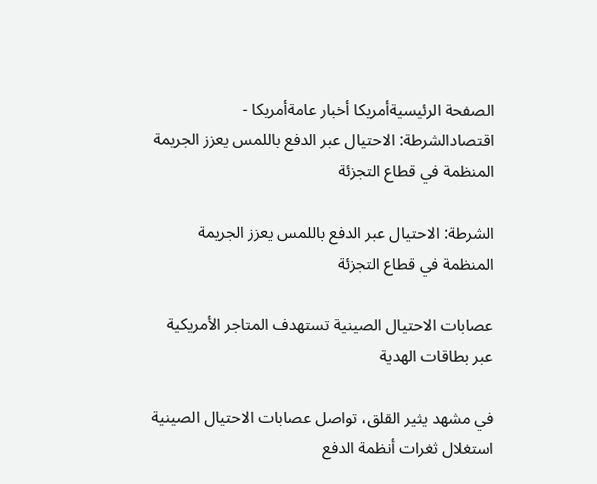الصفحة الرئيسيةأمريكا أخبار عامةأمريكا - اقتصادالشرطة: الاحتيال عبر الدفع باللمس يعزز الجريمة المنظمة في قطاع التجزئة

الشرطة: الاحتيال عبر الدفع باللمس يعزز الجريمة المنظمة في قطاع التجزئة

عصابات الاحتيال الصينية تستهدف المتاجر الأمريكية عبر بطاقات الهدية

في مشهد يثير القلق، تواصل عصابات الاحتيال الصينية استغلال ثغرات أنظمة الدفع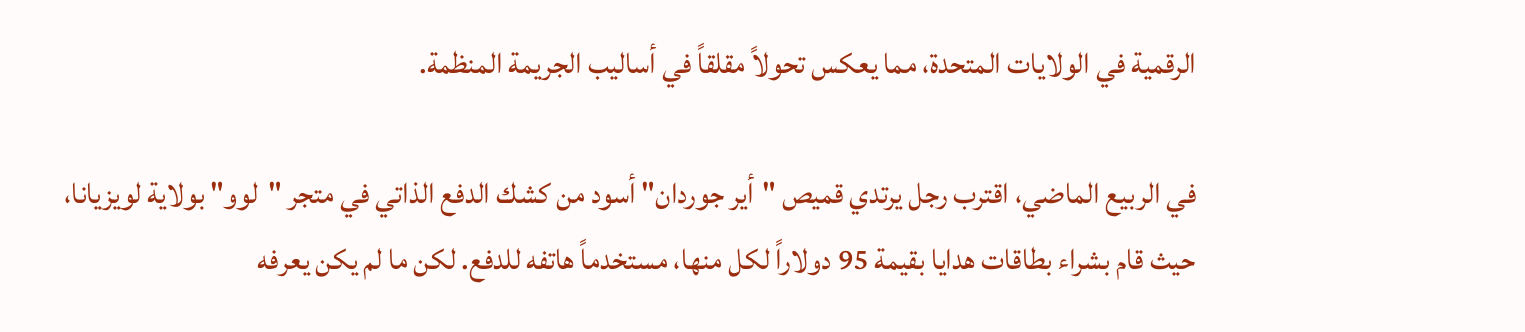الرقمية في الولايات المتحدة، مما يعكس تحولاً مقلقاً في أساليب الجريمة المنظمة.

في الربيع الماضي، اقترب رجل يرتدي قميص "أير جوردان" أسود من كشك الدفع الذاتي في متجر "لوو" بولاية لويزيانا، حيث قام بشراء بطاقات هدايا بقيمة 95 دولاراً لكل منها، مستخدماً هاتفه للدفع. لكن ما لم يكن يعرفه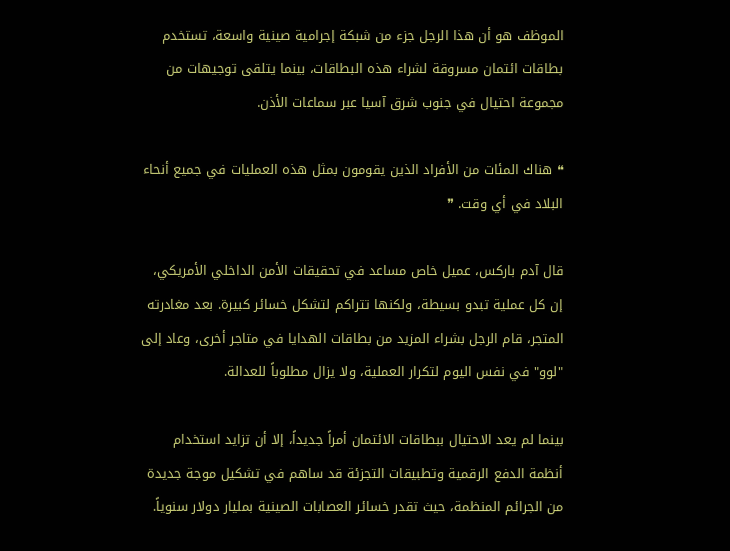الموظف هو أن هذا الرجل جزء من شبكة إجرامية صينية واسعة، تستخدم بطاقات ائتمان مسروقة لشراء هذه البطاقات، بينما يتلقى توجيهات من مجموعة احتيال في جنوب شرق آسيا عبر سماعات الأذن.

❝ هناك المئات من الأفراد الذين يقومون بمثل هذه العمليات في جميع أنحاء البلاد في أي وقت. ❞

قال آدم باركس، عميل خاص مساعد في تحقيقات الأمن الداخلي الأمريكي، إن كل عملية تبدو بسيطة، ولكنها تتراكم لتشكل خسائر كبيرة. بعد مغادرته المتجر، قام الرجل بشراء المزيد من بطاقات الهدايا في متاجر أخرى، وعاد إلى "لوو" في نفس اليوم لتكرار العملية، ولا يزال مطلوباً للعدالة.

بينما لم يعد الاحتيال ببطاقات الائتمان أمراً جديداً، إلا أن تزايد استخدام أنظمة الدفع الرقمية وتطبيقات التجزئة قد ساهم في تشكيل موجة جديدة من الجرائم المنظمة، حيث تقدر خسائر العصابات الصينية بمليار دولار سنوياً.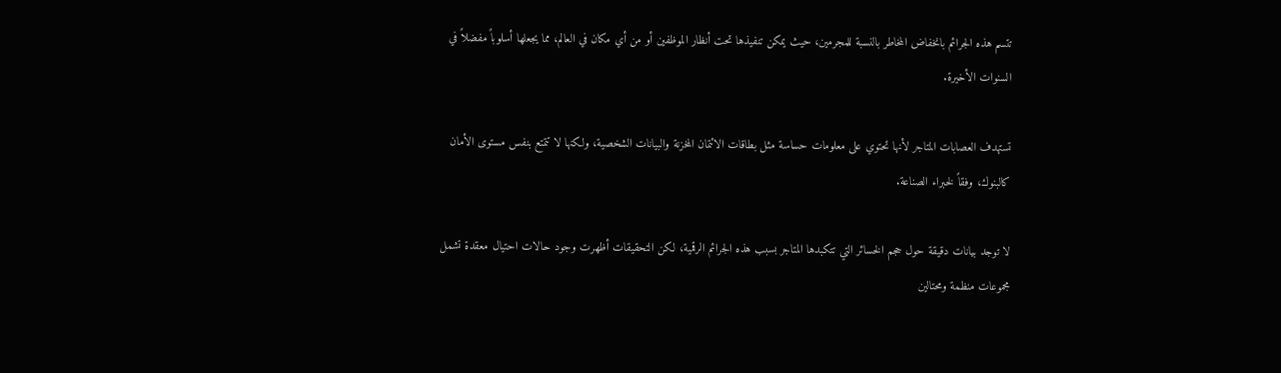تتسم هذه الجرائم بانخفاض المخاطر بالنسبة للمجرمين، حيث يمكن تنفيذها تحت أنظار الموظفين أو من أي مكان في العالم، مما يجعلها أسلوباً مفضلاً في السنوات الأخيرة.

تستهدف العصابات المتاجر لأنها تحتوي على معلومات حساسة مثل بطاقات الائتمان المخزنة والبيانات الشخصية، ولكنها لا تتمتع بنفس مستوى الأمان كالبنوك، وفقاً لخبراء الصناعة.

لا توجد بيانات دقيقة حول حجم الخسائر التي تتكبدها المتاجر بسبب هذه الجرائم الرقمية، لكن التحقيقات أظهرت وجود حالات احتيال معقدة تشمل مجموعات منظمة ومحتالين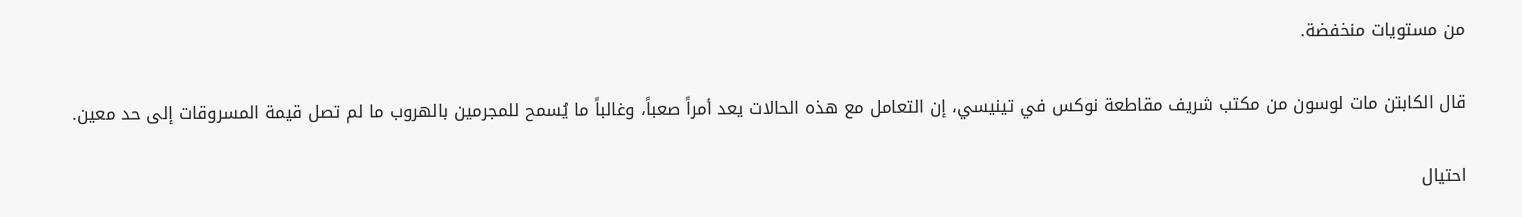من مستويات منخفضة.

قال الكابتن مات لوسون من مكتب شريف مقاطعة نوكس في تينيسي، إن التعامل مع هذه الحالات يعد أمراً صعباً، وغالباً ما يُسمح للمجرمين بالهروب ما لم تصل قيمة المسروقات إلى حد معين.

احتيال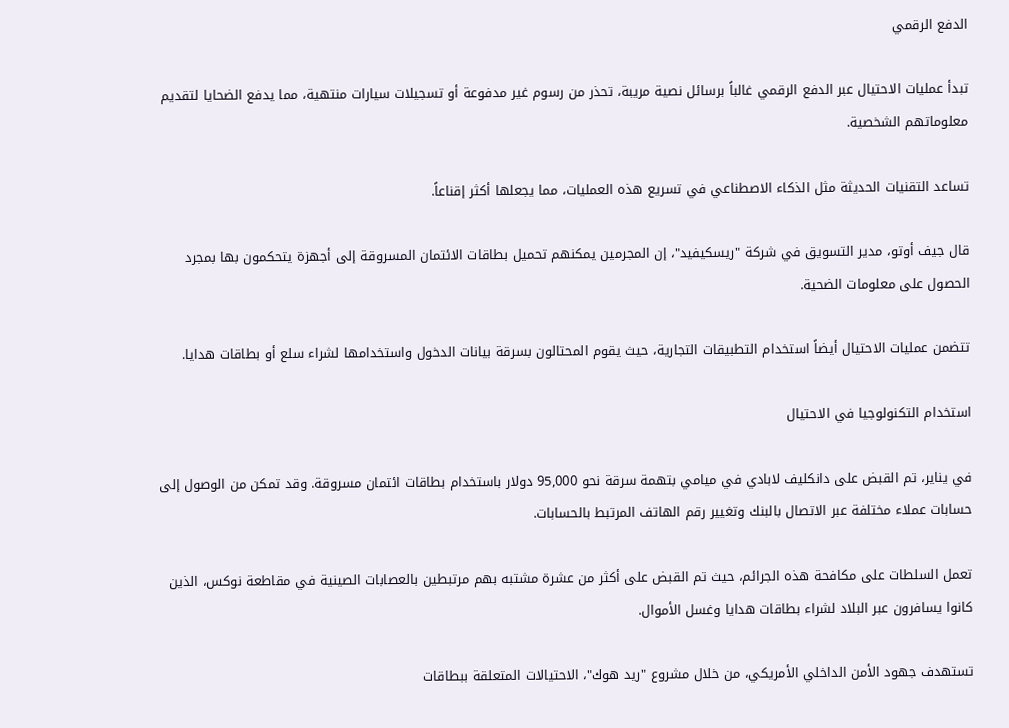الدفع الرقمي

تبدأ عمليات الاحتيال عبر الدفع الرقمي غالباً برسائل نصية مريبة، تحذر من رسوم غير مدفوعة أو تسجيلات سيارات منتهية، مما يدفع الضحايا لتقديم معلوماتهم الشخصية.

تساعد التقنيات الحديثة مثل الذكاء الاصطناعي في تسريع هذه العمليات، مما يجعلها أكثر إقناعاً.

قال جيف أوتو، مدير التسويق في شركة "ريسكيفيد"، إن المجرمين يمكنهم تحميل بطاقات الائتمان المسروقة إلى أجهزة يتحكمون بها بمجرد الحصول على معلومات الضحية.

تتضمن عمليات الاحتيال أيضاً استخدام التطبيقات التجارية، حيث يقوم المحتالون بسرقة بيانات الدخول واستخدامها لشراء سلع أو بطاقات هدايا.

استخدام التكنولوجيا في الاحتيال

في يناير، تم القبض على دانكليف لابادي في ميامي بتهمة سرقة نحو 95,000 دولار باستخدام بطاقات ائتمان مسروقة. وقد تمكن من الوصول إلى حسابات عملاء مختلفة عبر الاتصال بالبنك وتغيير رقم الهاتف المرتبط بالحسابات.

تعمل السلطات على مكافحة هذه الجرائم، حيث تم القبض على أكثر من عشرة مشتبه بهم مرتبطين بالعصابات الصينية في مقاطعة نوكس، الذين كانوا يسافرون عبر البلاد لشراء بطاقات هدايا وغسل الأموال.

تستهدف جهود الأمن الداخلي الأمريكي، من خلال مشروع "ريد هوك"، الاحتيالات المتعلقة ببطاقات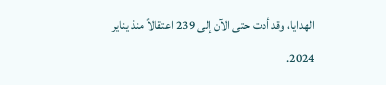الهدايا، وقد أدت حتى الآن إلى 239 اعتقالاً منذ يناير 2024.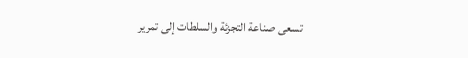تسعى صناعة التجزئة والسلطات إلى تمرير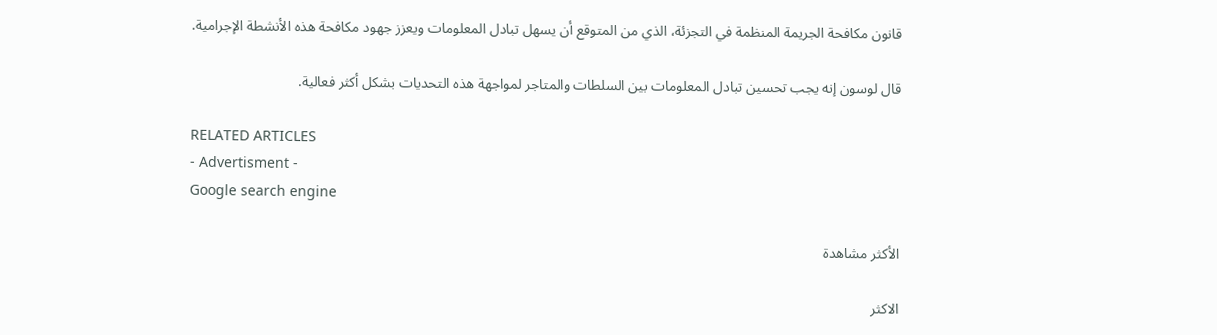قانون مكافحة الجريمة المنظمة في التجزئة، الذي من المتوقع أن يسهل تبادل المعلومات ويعزز جهود مكافحة هذه الأنشطة الإجرامية.

قال لوسون إنه يجب تحسين تبادل المعلومات بين السلطات والمتاجر لمواجهة هذه التحديات بشكل أكثر فعالية.

RELATED ARTICLES
- Advertisment -
Google search engine

الأكثر مشاهدة

الاكثر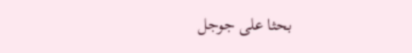بحثا على جوجل